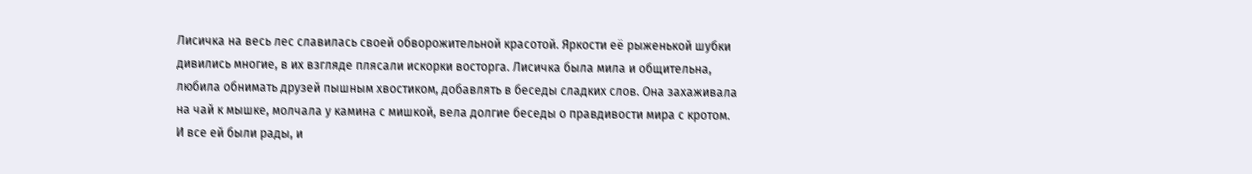Лисичка на весь лес славилась своей обворожительной красотой. Яркости её рыженькой шубки дивились многие, в их взгляде плясали искорки восторга. Лисичка была мила и общительна, любила обнимать друзей пышным хвостиком, добавлять в беседы сладких слов. Она захаживала на чай к мышке, молчала у камина с мишкой, вела долгие беседы о правдивости мира с кротом. И все ей были рады, и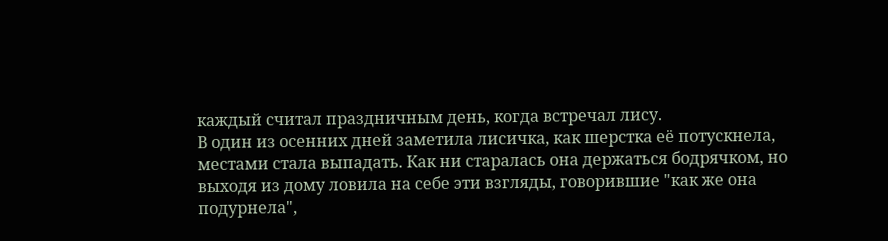каждый считал праздничным день, когда встречал лису.
В один из осенних дней заметила лисичка, как шерстка её потускнела, местами стала выпадать. Как ни старалась она держаться бодрячком, но выходя из дому ловила на себе эти взгляды, говорившие "как же она подурнела",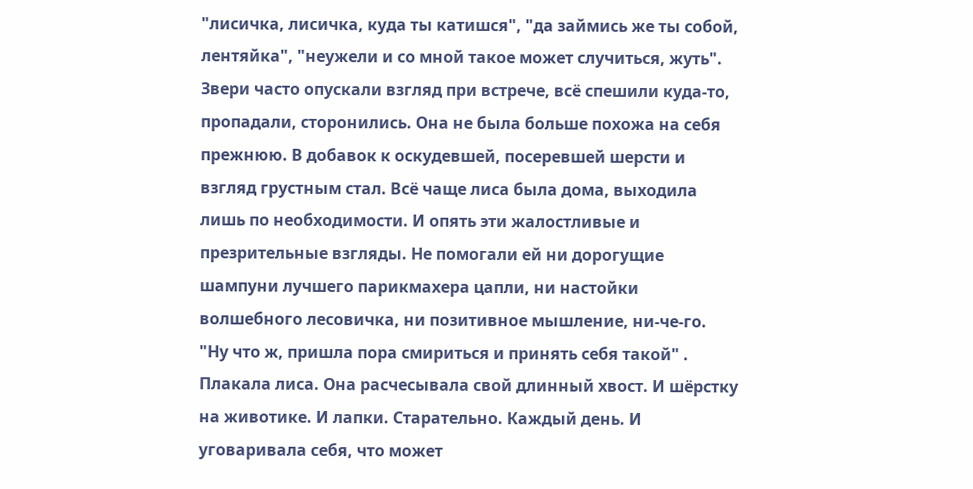"лисичка, лисичка, куда ты катишся", "да займись же ты собой, лентяйка", "неужели и со мной такое может случиться, жуть". Звери часто опускали взгляд при встрече, всё спешили куда-то, пропадали, сторонились. Она не была больше похожа на себя прежнюю. В добавок к оскудевшей, посеревшей шерсти и взгляд грустным стал. Всё чаще лиса была дома, выходила лишь по необходимости. И опять эти жалостливые и презрительные взгляды. Не помогали ей ни дорогущие шампуни лучшего парикмахера цапли, ни настойки волшебного лесовичка, ни позитивное мышление, ни-че-го.
"Ну что ж, пришла пора смириться и принять себя такой" . Плакала лиса. Она расчесывала свой длинный хвост. И шёрстку на животике. И лапки. Старательно. Каждый день. И уговаривала себя, что может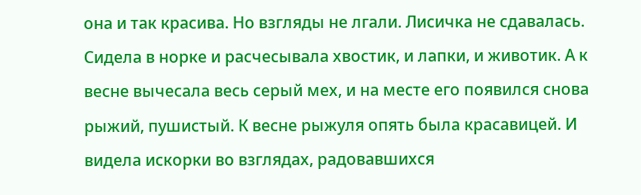она и так красива. Но взгляды не лгали. Лисичка не сдавалась. Сидела в норке и расчесывала хвостик, и лапки, и животик. А к весне вычесала весь серый мех, и на месте его появился снова рыжий, пушистый. К весне рыжуля опять была красавицей. И видела искорки во взглядах, радовавшихся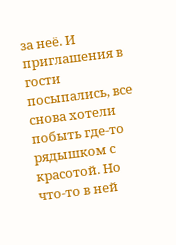за неё. И приглашения в гости посыпались, все снова хотели побыть где-то рядышком с красотой. Но что-то в ней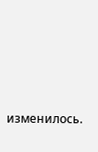изменилось.